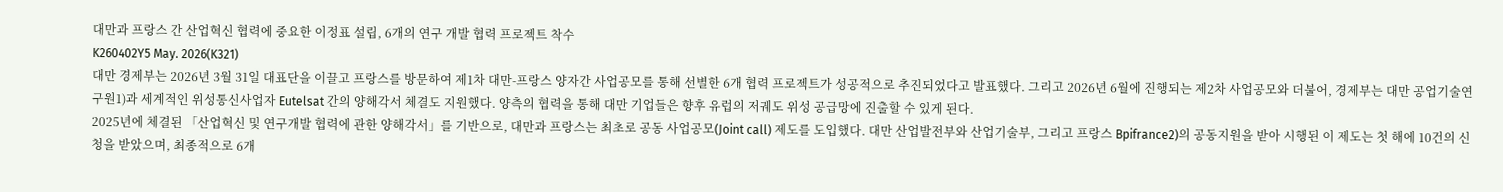대만과 프랑스 간 산업혁신 협력에 중요한 이정표 설립, 6개의 연구 개발 협력 프로젝트 착수
K260402Y5 May. 2026(K321)
대만 경제부는 2026년 3월 31일 대표단을 이끌고 프랑스를 방문하여 제1차 대만-프랑스 양자간 사업공모를 통해 선별한 6개 협력 프로젝트가 성공적으로 추진되었다고 발표했다. 그리고 2026년 6월에 진행되는 제2차 사업공모와 더불어, 경제부는 대만 공업기술연구원1)과 세계적인 위성통신사업자 Eutelsat 간의 양해각서 체결도 지원했다. 양측의 협력을 통해 대만 기업들은 향후 유럽의 저궤도 위성 공급망에 진출할 수 있게 된다.
2025년에 체결된 「산업혁신 및 연구개발 협력에 관한 양해각서」를 기반으로, 대만과 프랑스는 최초로 공동 사업공모(Joint call) 제도를 도입했다. 대만 산업발전부와 산업기술부, 그리고 프랑스 Bpifrance2)의 공동지원을 받아 시행된 이 제도는 첫 해에 10건의 신청을 받았으며, 최종적으로 6개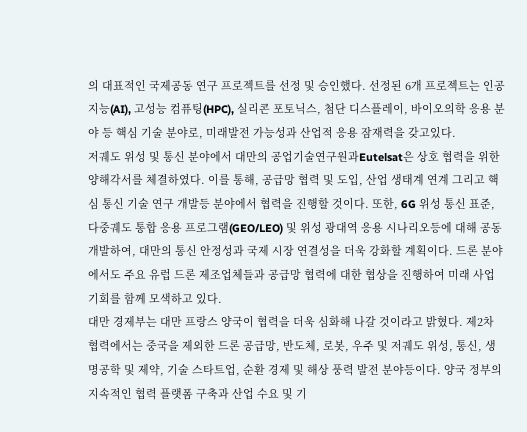의 대표적인 국제공동 연구 프로젝트를 선정 및 승인했다. 선정된 6개 프로젝트는 인공지능(AI), 고성능 컴퓨팅(HPC), 실리콘 포토닉스, 첨단 디스플레이, 바이오의학 응용 분야 등 핵심 기술 분야로, 미래발전 가능성과 산업적 응용 잠재력을 갖고있다.
저궤도 위성 및 통신 분야에서 대만의 공업기술연구원과Eutelsat은 상호 협력을 위한 양해각서를 체결하였다. 이를 통해, 공급망 협력 및 도입, 산업 생태계 연계 그리고 핵심 통신 기술 연구 개발등 분야에서 협력을 진행할 것이다. 또한, 6G 위성 통신 표준, 다중궤도 통합 응용 프로그램(GEO/LEO) 및 위성 광대역 응용 시나리오등에 대해 공동 개발하여, 대만의 통신 안정성과 국제 시장 연결성을 더욱 강화할 계획이다. 드론 분야에서도 주요 유럽 드론 제조업체들과 공급망 협력에 대한 협상을 진행하여 미래 사업 기회를 함께 모색하고 있다.
대만 경제부는 대만 프랑스 양국이 협력을 더욱 심화해 나갈 것이라고 밝혔다. 제2차 협력에서는 중국을 제외한 드론 공급망, 반도체, 로봇, 우주 및 저궤도 위성, 통신, 생명공학 및 제약, 기술 스타트업, 순환 경제 및 해상 풍력 발전 분야등이다. 양국 정부의 지속적인 협력 플랫폼 구축과 산업 수요 및 기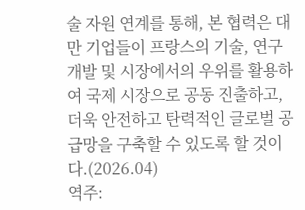술 자원 연계를 통해, 본 협력은 대만 기업들이 프랑스의 기술, 연구 개발 및 시장에서의 우위를 활용하여 국제 시장으로 공동 진출하고, 더욱 안전하고 탄력적인 글로벌 공급망을 구축할 수 있도록 할 것이다.(2026.04)
역주: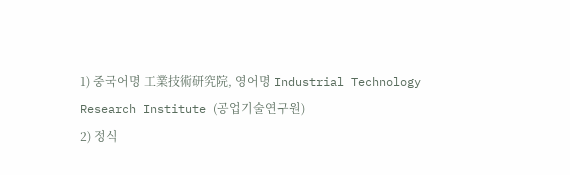1) 중국어명 工業技術研究院, 영어명 Industrial Technology Research Institute (공업기술연구원)
2) 정식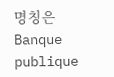명칭은Banque publique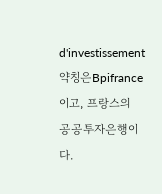d'investissement 약칭은Bpifrance이고, 프랑스의 공공투자은행이다.